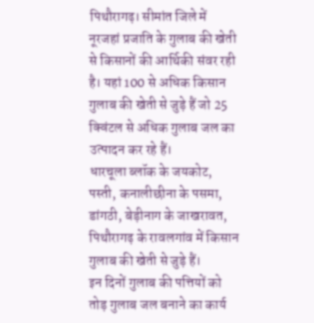पिथौरागढ़। सीमांत जिले में नूरजहां प्रजाति के गुलाब की खेती से किसानों की आर्थिकी संवर रही है। यहां 100 से अधिक किसान गुलाब की खेती से जुड़े हैं जो 25 क्विंटल से अधिक गुलाब जल का उत्पादन कर रहे हैं।
धारचूला ब्लॉक के जयकोट, पस्ती, कनालीछीना के पसमा, डांगठी, बेड़ीनाग के जाखरावत, पिथौरागढ़ के रावलगांव में किसान गुलाब की खेती से जुड़े हैं।
इन दिनों गुलाब की पत्तियों को तोड़ गुलाब जल बनाने का कार्य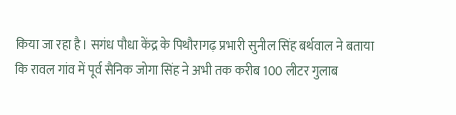किया जा रहा है। सगंध पौधा केंद्र के पिथौरागढ़ प्रभारी सुनील सिंह बर्थवाल ने बताया कि रावल गांव में पूर्व सैनिक जोगा सिंह ने अभी तक करीब 100 लीटर गुलाब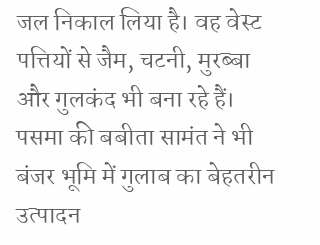जल निकाल लिया है। वह वेस्ट पत्तियों से जैम, चटनी, मुरब्बा और गुलकंद भी बना रहे हैं। पसमा की बबीता सामंत ने भी बंजर भूमि में गुलाब का बेहतरीन उत्पादन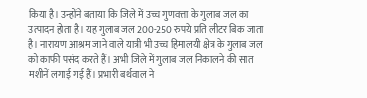किया है। उन्होंने बताया कि जिले में उच्च गुणवत्ता के गुलाब जल का उत्पादन होता है। यह गुलाब जल 200-250 रुपये प्रति लीटर बिक जाता है। नारायण आश्रम जाने वाले यात्री भी उच्च हिमालयी क्षेत्र के गुलाब जल को काफी पसंद करते हैं। अभी जिले में गुलाब जल निकालने की सात मशीनें लगाई गई हैं। प्रभारी बर्थवाल ने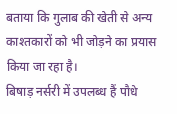बताया कि गुलाब की खेती से अन्य काश्तकारों को भी जोड़ने का प्रयास किया जा रहा है।
बिषाड़ नर्सरी में उपलब्ध हैं पौधे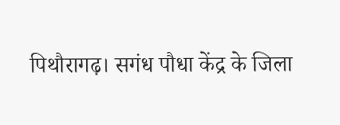पिथौरागढ़। सगंध पौधा केंद्र के जिला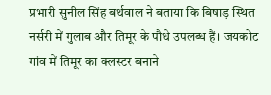प्रभारी सुनील सिंह बर्थवाल ने बताया कि बिषाड़ स्थित नर्सरी में गुलाब और तिमूर के पौधे उपलब्ध हैं। जयकोट गांव में तिमूर का क्लस्टर बनाने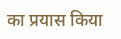का प्रयास किया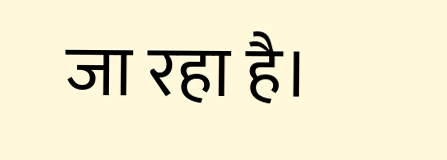जा रहा है।